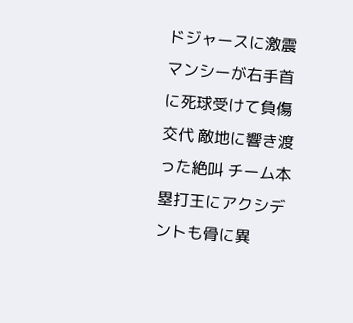ドジャースに激震 マンシーが右手首に死球受けて負傷交代 敵地に響き渡った絶叫 チーム本塁打王にアクシデントも骨に異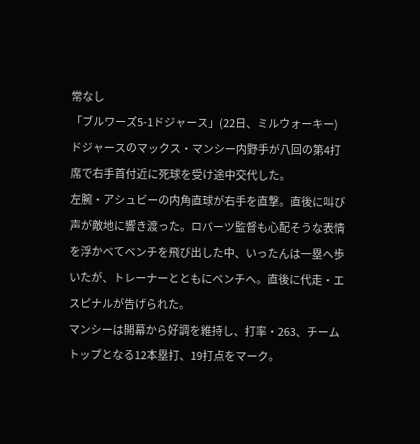常なし
「ブルワーズ5-1ドジャース」(22日、ミルウォーキー)
ドジャースのマックス・マンシー内野手が八回の第4打席で右手首付近に死球を受け途中交代した。
左腕・アシュビーの内角直球が右手を直撃。直後に叫び声が敵地に響き渡った。ロバーツ監督も心配そうな表情を浮かべてベンチを飛び出した中、いったんは一塁へ歩いたが、トレーナーとともにベンチへ。直後に代走・エスピナルが告げられた。
マンシーは開幕から好調を維持し、打率・263、チームトップとなる12本塁打、19打点をマーク。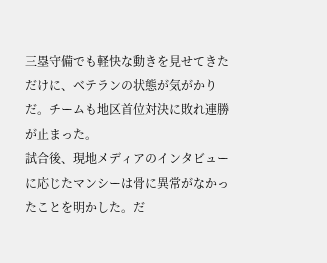三塁守備でも軽快な動きを見せてきただけに、ベテランの状態が気がかりだ。チームも地区首位対決に敗れ連勝が止まった。
試合後、現地メディアのインタビューに応じたマンシーは骨に異常がなかったことを明かした。だ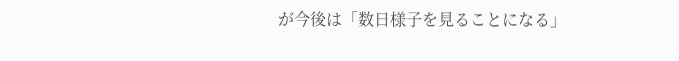が今後は「数日様子を見ることになる」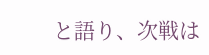と語り、次戦は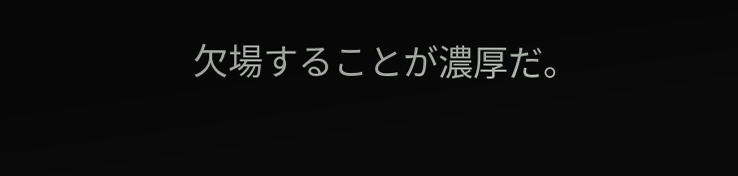欠場することが濃厚だ。